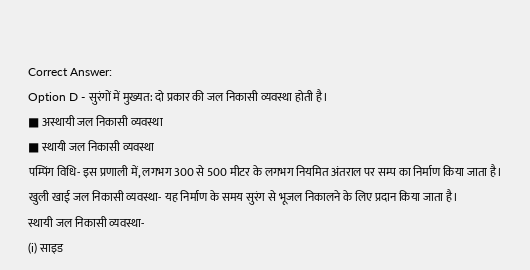Correct Answer:
Option D - सुरंगों में मुख्यत: दो प्रकार की जल निकासी व्यवस्था होती है।
■ अस्थायी जल निकासी व्यवस्था
■ स्थायी जल निकासी व्यवस्था
पम्पिंग विधि- इस प्रणाली में, लगभग 300 से 500 मीटर के लगभग नियमित अंतराल पर सम्प का निर्माण किया जाता है।
खुली खाई जल निकासी व्यवस्था- यह निर्माण के समय सुरंग से भूजल निकालने के लिए प्रदान किया जाता है।
स्थायी जल निकासी व्यवस्था-
(i) साइड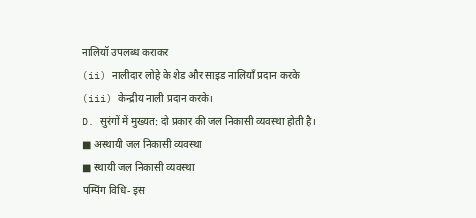नालियॉ उपलब्ध कराकर
(ii) नालीदार लोहे के शेड और साइड नालियाँ प्रदान करके
(iii) केन्द्रीय नाली प्रदान करके।
D. सुरंगों में मुख्यत: दो प्रकार की जल निकासी व्यवस्था होती है।
■ अस्थायी जल निकासी व्यवस्था
■ स्थायी जल निकासी व्यवस्था
पम्पिंग विधि- इस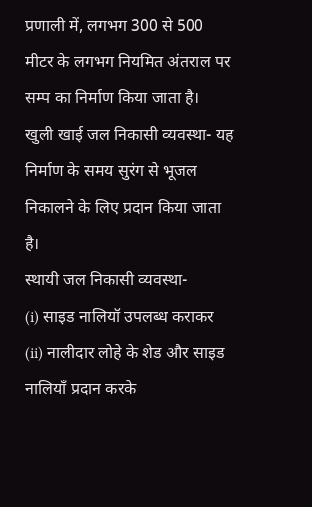प्रणाली में, लगभग 300 से 500 मीटर के लगभग नियमित अंतराल पर सम्प का निर्माण किया जाता है।
खुली खाई जल निकासी व्यवस्था- यह निर्माण के समय सुरंग से भूजल निकालने के लिए प्रदान किया जाता है।
स्थायी जल निकासी व्यवस्था-
(i) साइड नालियॉ उपलब्ध कराकर
(ii) नालीदार लोहे के शेड और साइड नालियाँ प्रदान करके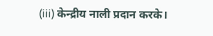(iii) केन्द्रीय नाली प्रदान करके।